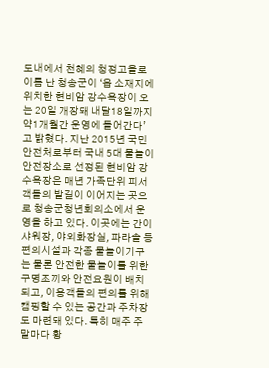도내에서 천혜의 청정고을로 이름 난 청송군이 ‘읍 소재지에 위치한 현비암 강수욕장이 오는 20일 개장돼 내달18일까지 약1개월간 운영에 들어간다’고 밝혔다. 지난 2015년 국민안전처로부터 국내 5대 물놀이 안전장소로 선정된 현비암 강수욕장은 매년 가족단위 피서객들의 발길이 이어지는 곳으로 청송군청년회의소에서 운영을 하고 있다. 이곳에는 간이샤워장, 야외화장실, 파라솔 등 편의시설과 각종 물놀이기구는 물론 안전한 물놀이를 위한 구명조끼와 안전요원이 배치되고, 이용객들의 편의를 위해 캠핑할 수 있는 공간과 주차장도 마련돼 있다. 특히 매주 주말마다 황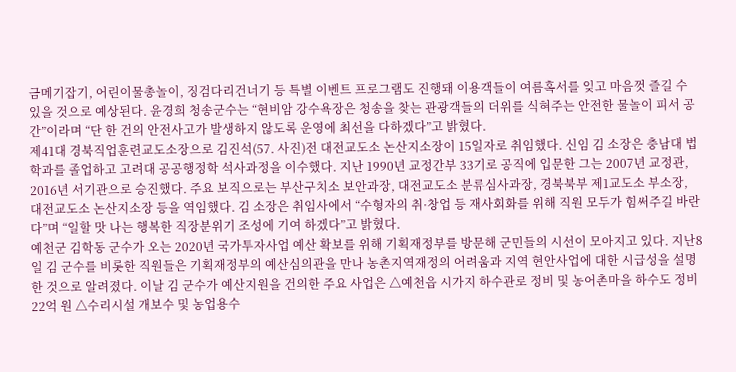금메기잡기, 어린이물총놀이, 징검다리건너기 등 특별 이벤트 프로그램도 진행돼 이용객들이 여름혹서를 잊고 마음껏 즐길 수 있을 것으로 예상된다. 윤경희 청송군수는 “현비암 강수욕장은 청송을 찾는 관광객들의 더위를 식혀주는 안전한 물놀이 피서 공간”이라며 “단 한 건의 안전사고가 발생하지 않도록 운영에 최선을 다하겠다”고 밝혔다.
제41대 경북직업훈련교도소장으로 김진석(57. 사진)전 대전교도소 논산지소장이 15일자로 취임했다. 신임 김 소장은 충남대 법학과를 졸업하고 고려대 공공행정학 석사과정을 이수했다. 지난 1990년 교정간부 33기로 공직에 입문한 그는 2007년 교정관, 2016년 서기관으로 승진했다. 주요 보직으로는 부산구치소 보안과장, 대전교도소 분류심사과장, 경북북부 제1교도소 부소장, 대전교도소 논산지소장 등을 역임했다. 김 소장은 취임사에서 “수형자의 취·창업 등 재사회화를 위해 직원 모두가 힘써주길 바란다”며 “일할 맛 나는 행복한 직장분위기 조성에 기여 하겠다”고 밝혔다.
예천군 김학동 군수가 오는 2020년 국가투자사업 예산 확보를 위해 기획재정부를 방문해 군민들의 시선이 모아지고 있다. 지난8일 김 군수를 비롯한 직원들은 기획재정부의 예산심의관을 만나 농촌지역재정의 어려움과 지역 현안사업에 대한 시급성을 설명한 것으로 알려졌다. 이날 김 군수가 예산지원을 건의한 주요 사업은 △예천읍 시가지 하수관로 정비 및 농어촌마을 하수도 정비 22억 원 △수리시설 개보수 및 농업용수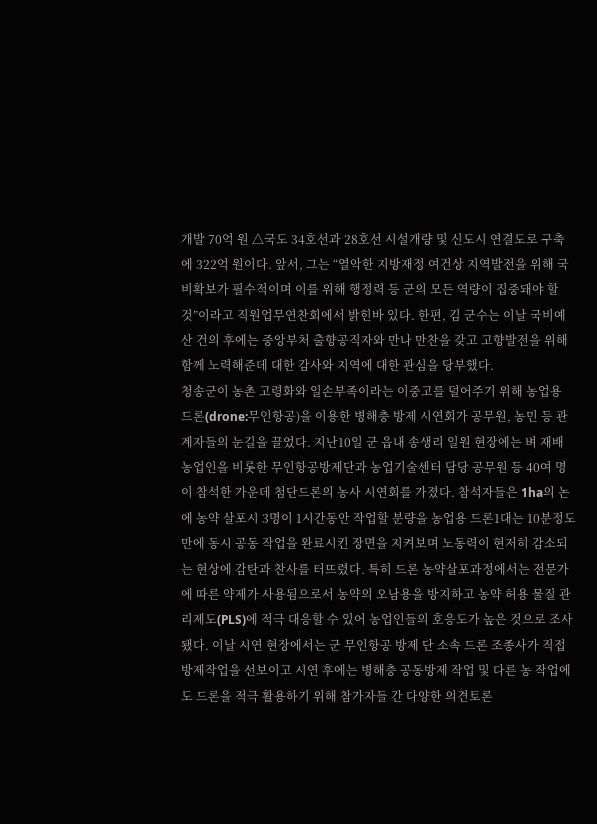개발 70억 원 △국도 34호선과 28호선 시설개량 및 신도시 연결도로 구축에 322억 원이다. 앞서, 그는 “열악한 지방재정 여건상 지역발전을 위해 국비확보가 필수적이며 이를 위해 행정력 등 군의 모든 역량이 집중돼야 할 것”이라고 직원업무연찬회에서 밝힌바 있다. 한편, 김 군수는 이날 국비예산 건의 후에는 중앙부처 출향공직자와 만나 만찬을 갖고 고향발전을 위해 함께 노력해준데 대한 감사와 지역에 대한 관심을 당부했다.
청송군이 농촌 고령화와 일손부족이라는 이중고를 덜어주기 위해 농업용 드론(drone:무인항공)을 이용한 병해충 방제 시연회가 공무원, 농민 등 관계자들의 눈길을 끌었다. 지난10일 군 읍내 송생리 일원 현장에는 벼 재배 농업인을 비롯한 무인항공방제단과 농업기술센터 담당 공무원 등 40여 명이 참석한 가운데 첨단드론의 농사 시연회를 가졌다. 참석자들은 1ha의 논에 농약 살포시 3명이 1시간동안 작업할 분량을 농업용 드론1대는 10분정도 만에 동시 공동 작업을 완료시킨 장면을 지켜보며 노동력이 현저히 감소되는 현상에 감탄과 찬사를 터뜨렸다. 특히 드론 농약살포과정에서는 전문가에 따른 약제가 사용됨으로서 농약의 오남용을 방지하고 농약 허용 물질 관리제도(PLS)에 적극 대응할 수 있어 농업인들의 호응도가 높은 것으로 조사됐다. 이날 시연 현장에서는 군 무인항공 방제 단 소속 드론 조종사가 직접 방제작업을 선보이고 시연 후에는 병해충 공동방제 작업 및 다른 농 작업에도 드론을 적극 활용하기 위해 참가자들 간 다양한 의견토론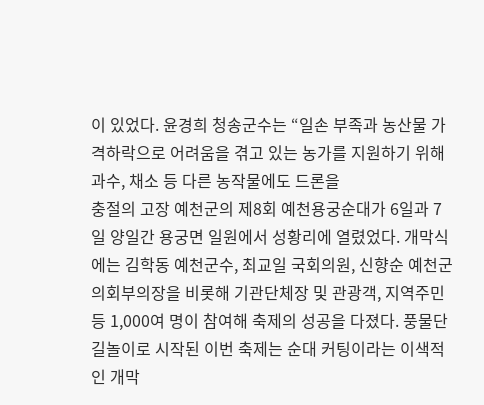이 있었다. 윤경희 청송군수는 “일손 부족과 농산물 가격하락으로 어려움을 겪고 있는 농가를 지원하기 위해 과수, 채소 등 다른 농작물에도 드론을
충절의 고장 예천군의 제8회 예천용궁순대가 6일과 7일 양일간 용궁면 일원에서 성황리에 열렸었다. 개막식에는 김학동 예천군수, 최교일 국회의원, 신향순 예천군의회부의장을 비롯해 기관단체장 및 관광객, 지역주민 등 1,000여 명이 참여해 축제의 성공을 다졌다. 풍물단 길놀이로 시작된 이번 축제는 순대 커팅이라는 이색적인 개막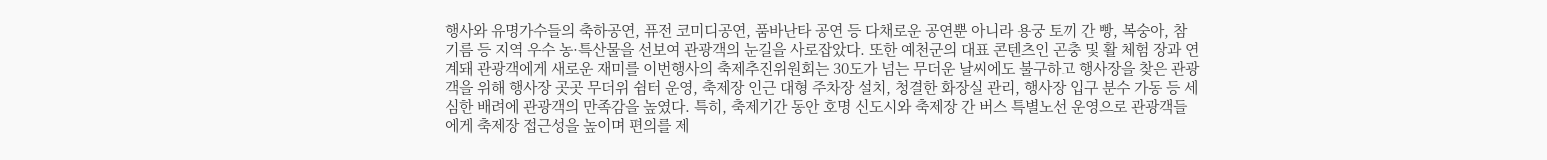행사와 유명가수들의 축하공연, 퓨전 코미디공연, 품바난타 공연 등 다채로운 공연뿐 아니라 용궁 토끼 간 빵, 복숭아, 참기름 등 지역 우수 농·특산물을 선보여 관광객의 눈길을 사로잡았다. 또한 예천군의 대표 콘텐츠인 곤충 및 활 체험 장과 연계돼 관광객에게 새로운 재미를 이번행사의 축제추진위원회는 30도가 넘는 무더운 날씨에도 불구하고 행사장을 찾은 관광객을 위해 행사장 곳곳 무더위 쉼터 운영, 축제장 인근 대형 주차장 설치, 청결한 화장실 관리, 행사장 입구 분수 가동 등 세심한 배려에 관광객의 만족감을 높였다. 특히, 축제기간 동안 호명 신도시와 축제장 간 버스 특별노선 운영으로 관광객들에게 축제장 접근성을 높이며 편의를 제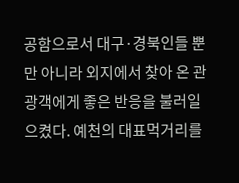공함으로서 대구·경북인들 뿐만 아니라 외지에서 찾아 온 관광객에게 좋은 반응을 불러일으켰다. 예천의 대표먹거리를